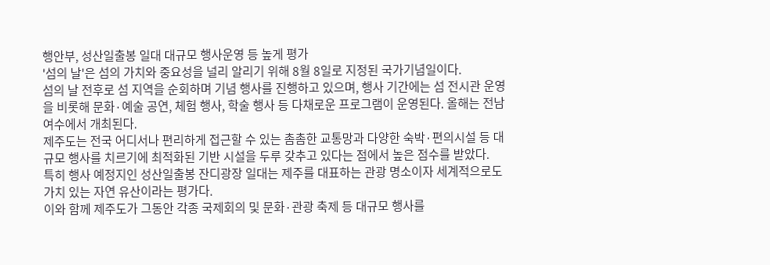행안부, 성산일출봉 일대 대규모 행사운영 등 높게 평가
'섬의 날'은 섬의 가치와 중요성을 널리 알리기 위해 8월 8일로 지정된 국가기념일이다.
섬의 날 전후로 섬 지역을 순회하며 기념 행사를 진행하고 있으며, 행사 기간에는 섬 전시관 운영을 비롯해 문화·예술 공연, 체험 행사, 학술 행사 등 다채로운 프로그램이 운영된다. 올해는 전남 여수에서 개최된다.
제주도는 전국 어디서나 편리하게 접근할 수 있는 촘촘한 교통망과 다양한 숙박·편의시설 등 대규모 행사를 치르기에 최적화된 기반 시설을 두루 갖추고 있다는 점에서 높은 점수를 받았다.
특히 행사 예정지인 성산일출봉 잔디광장 일대는 제주를 대표하는 관광 명소이자 세계적으로도 가치 있는 자연 유산이라는 평가다.
이와 함께 제주도가 그동안 각종 국제회의 및 문화·관광 축제 등 대규모 행사를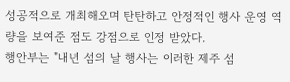성공적으로 개최해오며 탄탄하고 안정적인 행사 운영 역량을 보여준 점도 강점으로 인정 받았다.
행안부는 "내년 섬의 날 행사는 이러한 제주 섬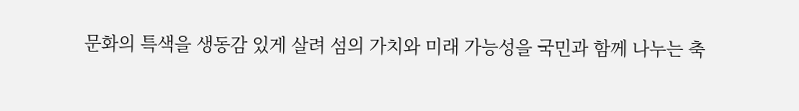문화의 특색을 생동감 있게 살려 섬의 가치와 미래 가능성을 국민과 함께 나누는 축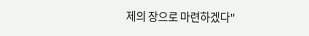제의 장으로 마련하겠다"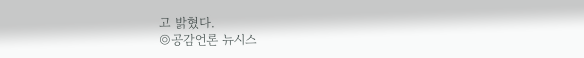고 밝혔다.
◎공감언론 뉴시스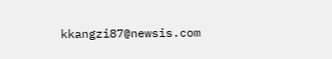kkangzi87@newsis.com